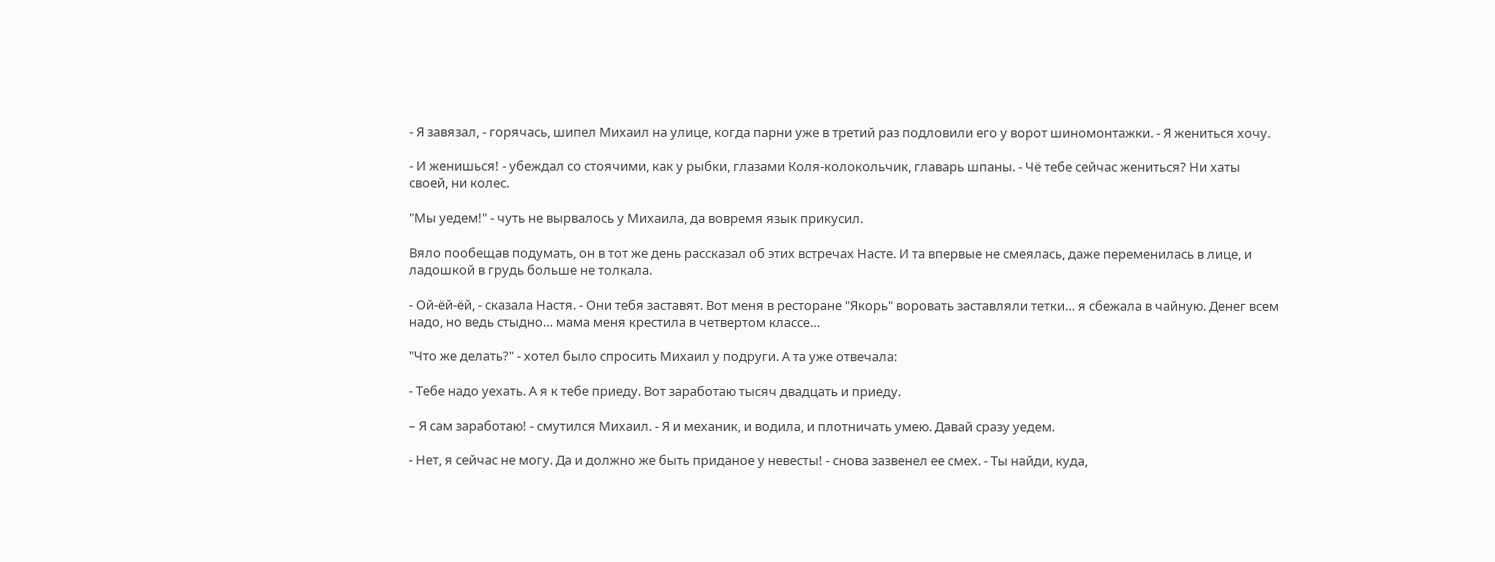- Я завязал, - горячась, шипел Михаил на улице, когда парни уже в третий раз подловили его у ворот шиномонтажки. - Я жениться хочу.

- И женишься! - убеждал со стоячими, как у рыбки, глазами Коля-колокольчик, главарь шпаны. - Чё тебе сейчас жениться? Ни хаты своей, ни колес.

"Мы уедем!" - чуть не вырвалось у Михаила, да вовремя язык прикусил.

Вяло пообещав подумать, он в тот же день рассказал об этих встречах Насте. И та впервые не смеялась, даже переменилась в лице, и ладошкой в грудь больше не толкала.

- Ой-ёй-ёй, - сказала Настя. - Они тебя заставят. Вот меня в ресторане "Якорь" воровать заставляли тетки… я сбежала в чайную. Денег всем надо, но ведь стыдно… мама меня крестила в четвертом классе…

"Что же делать?" - хотел было спросить Михаил у подруги. А та уже отвечала:

- Тебе надо уехать. А я к тебе приеду. Вот заработаю тысяч двадцать и приеду.

– Я сам заработаю! - смутился Михаил. - Я и механик, и водила, и плотничать умею. Давай сразу уедем.

- Нет, я сейчас не могу. Да и должно же быть приданое у невесты! - снова зазвенел ее смех. - Ты найди, куда,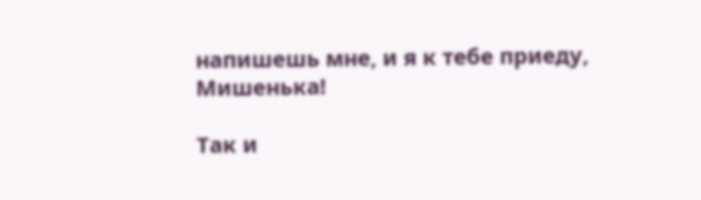напишешь мне, и я к тебе приеду, Мишенька!

Так и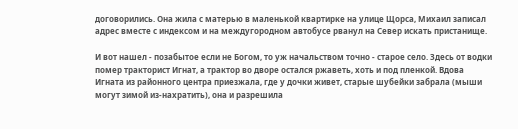договорились. Она жила с матерью в маленькой квартирке на улице Щорса, Михаил записал адрес вместе с индексом и на междугородном автобусе рванул на Север искать пристанище.

И вот нашел - позабытое если не Богом, то уж начальством точно - старое село. Здесь от водки помер тракторист Игнат, а трактор во дворе остался ржаветь, хоть и под пленкой. Вдова Игната из районного центра приезжала, где у дочки живет, старые шубейки забрала (мыши могут зимой из-нахратить), она и разрешила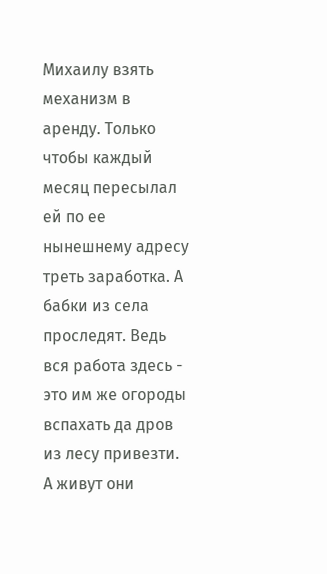Михаилу взять механизм в аренду. Только чтобы каждый месяц пересылал ей по ее нынешнему адресу треть заработка. А бабки из села проследят. Ведь вся работа здесь - это им же огороды вспахать да дров из лесу привезти. А живут они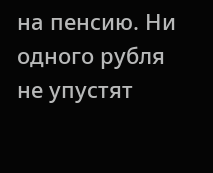на пенсию. Ни одного рубля не упустят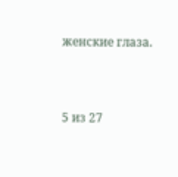женские глаза.



5 из 27